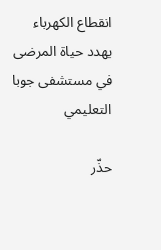انقطاع الكهرباء يهدد حياة المرضى في مستشفى جوبا التعليمي

حذّر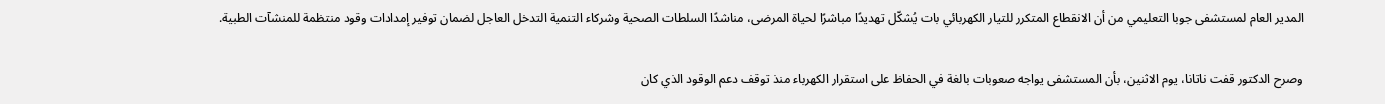المدير العام لمستشفى جوبا التعليمي من أن الانقطاع المتكرر للتيار الكهربائي بات يُشكّل تهديدًا مباشرًا لحياة المرضى، مناشدًا السلطات الصحية وشركاء التنمية التدخل العاجل لضمان توفير إمدادات وقود منتظمة للمنشآت الطبية.

وصرح الدكتور قفت ناتانا، يوم الاثنين، بأن المستشفى يواجه صعوبات بالغة في الحفاظ على استقرار الكهرباء منذ توقف دعم الوقود الذي كان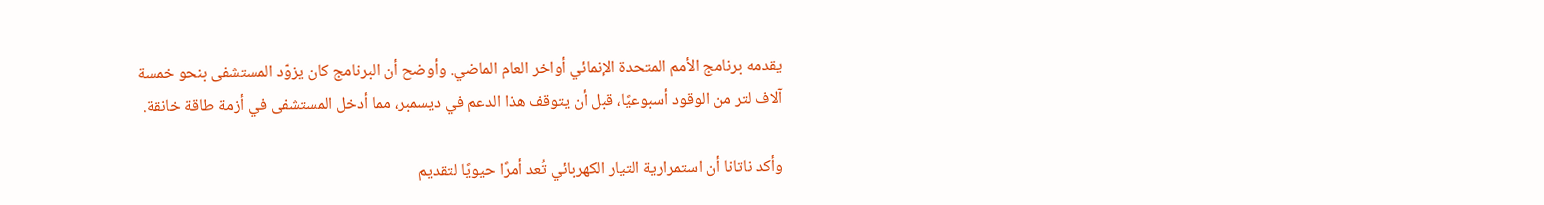يقدمه برنامج الأمم المتحدة الإنمائي أواخر العام الماضي. وأوضح أن البرنامج كان يزوّد المستشفى بنحو خمسة آلاف لتر من الوقود أسبوعيًا، قبل أن يتوقف هذا الدعم في ديسمبر، مما أدخل المستشفى في أزمة طاقة خانقة.

وأكد ناتانا أن استمرارية التيار الكهربائي تُعد أمرًا حيويًا لتقديم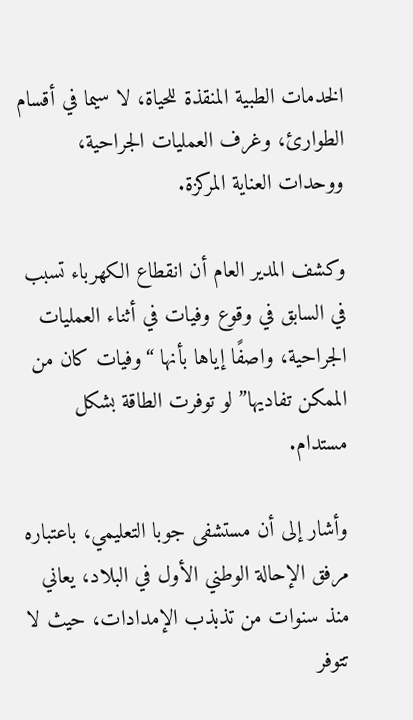الخدمات الطبية المنقذة للحياة، لا سيما في أقسام الطوارئ، وغرف العمليات الجراحية، ووحدات العناية المركزة.

وكشف المدير العام أن انقطاع الكهرباء تسبب في السابق في وقوع وفيات في أثناء العمليات الجراحية، واصفًا إياها بأنها “وفيات كان من الممكن تفاديها” لو توفرت الطاقة بشكل مستدام.

وأشار إلى أن مستشفى جوبا التعليمي، باعتباره مرفق الإحالة الوطني الأول في البلاد، يعاني منذ سنوات من تذبذب الإمدادات، حيث لا تتوفر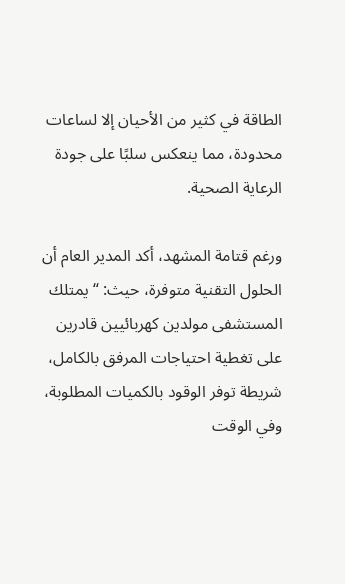الطاقة في كثير من الأحيان إلا لساعات محدودة، مما ينعكس سلبًا على جودة الرعاية الصحية.

ورغم قتامة المشهد، أكد المدير العام أن الحلول التقنية متوفرة، حيث: “يمتلك المستشفى مولدين كهربائيين قادرين على تغطية احتياجات المرفق بالكامل، شريطة توفر الوقود بالكميات المطلوبة، وفي الوقت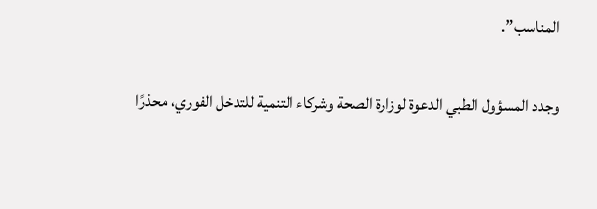المناسب”.

وجدد المسؤول الطبي الدعوة لوزارة الصحة وشركاء التنمية للتدخل الفوري، محذرًا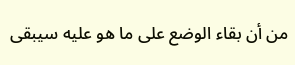من أن بقاء الوضع على ما هو عليه سيبقى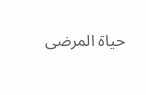حياة المرضى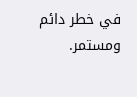في خطر دائم ومستمر.